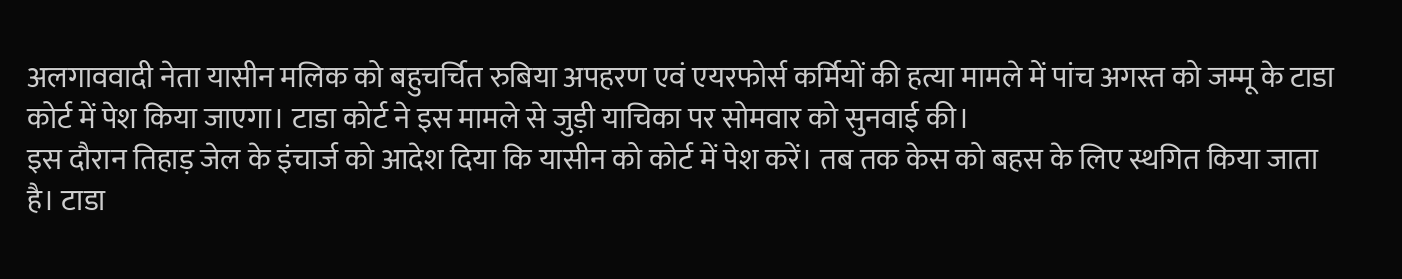अलगाववादी नेता यासीन मलिक को बहुचर्चित रुबिया अपहरण एवं एयरफोर्स कर्मियों की हत्या मामले में पांच अगस्त को जम्मू के टाडा कोर्ट में पेश किया जाएगा। टाडा कोर्ट ने इस मामले से जुड़ी याचिका पर सोमवार को सुनवाई की।
इस दौरान तिहाड़ जेल के इंचार्ज को आदेश दिया कि यासीन को कोर्ट में पेश करें। तब तक केस को बहस के लिए स्थगित किया जाता है। टाडा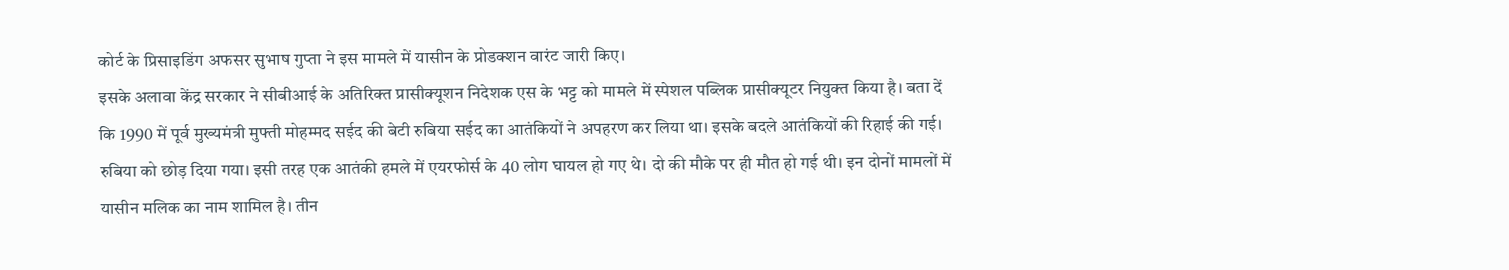कोर्ट के प्रिसाइडिंग अफसर सुभाष गुप्ता ने इस मामले में यासीन के प्रोडक्शन वारंट जारी किए।
इसके अलावा केंद्र सरकार ने सीबीआई के अतिरिक्त प्रासीक्यूशन निदेशक एस के भट्ट को मामले में स्पेशल पब्लिक प्रासीक्यूटर नियुक्त किया है। बता दें कि 1990 में पूर्व मुख्यमंत्री मुफ्ती मोहम्मद सईद की बेटी रुबिया सईद का आतंकियों ने अपहरण कर लिया था। इसके बदले आतंकियों की रिहाई की गई।
रुबिया को छोड़ दिया गया। इसी तरह एक आतंकी हमले में एयरफोर्स के 40 लोग घायल हो गए थे। दो की मौके पर ही मौत हो गई थी। इन दोनों मामलों में यासीन मलिक का नाम शामिल है। तीन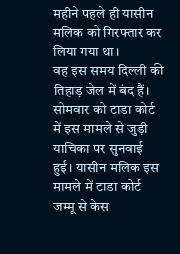महीने पहले ही यासीन मलिक को गिरफ्तार कर लिया गया था।
वह इस समय दिल्ली की तिहाड़ जेल में बंद हैं। सोमवार को टाडा कोर्ट में इस मामले से जुड़ी याचिका पर सुनवाई हुई। यासीन मलिक इस मामले में टाडा कोर्ट जम्मू से केस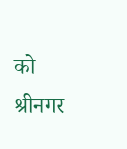को श्रीनगर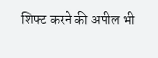शिफ्ट करने की अपील भी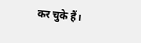कर चुके हैं।